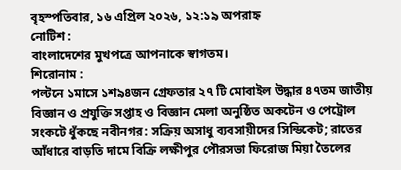বৃহস্পতিবার, ১৬ এপ্রিল ২০২৬, ১২:১৯ অপরাহ্ন
নোটিশ :
বাংলাদেশের মুখপত্রে আপনাকে স্বাগতম।
শিরোনাম :
পল্টনে ১মাসে ১শ৯৪জন গ্রেফতার ২৭ টি মোবাইল উদ্ধার ৪৭তম জাতীয় বিজ্ঞান ও প্রযুক্তি সপ্তাহ ও বিজ্ঞান মেলা অনুষ্ঠিত অকটেন ও পেট্রোল সংকটে ধুঁকছে নবীনগর: সক্রিয় অসাধু ব্যবসায়ীদের সিন্ডিকেট; রাতের আঁধারে বাড়তি দামে বিক্রি লক্ষীপুর পৌরসভা ফিরোজ মিয়া তৈলের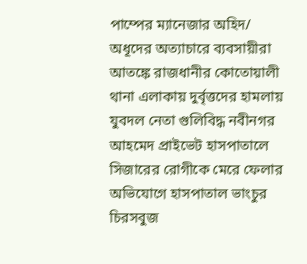পাম্পের ম্যানেজার অহিদ/ অধূদের অত্যাচারে ব্যবসায়ীরা আতঙ্কে রাজধানীর কোতোয়ালী থানা এলাকায় দুর্বৃত্তদের হামলায় যুবদল নেতা গুলিবিদ্ধ নবীনগর আহমেদ প্রাইভেট হাসপাতালে সিজারের রোগীকে মেরে ফেলার অভিযোগে হাসপাতাল ভাংচুর  চিরসবুজ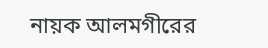নায়ক আলমগীরের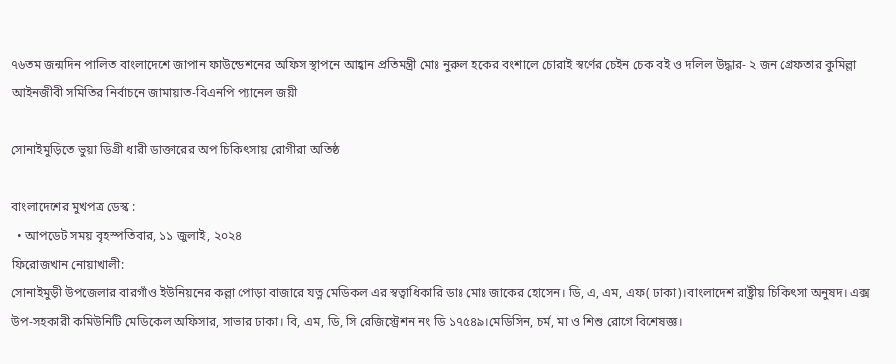৭৬তম জন্মদিন পালিত বাংলাদেশে জাপান ফাউন্ডেশনের অফিস স্থাপনে আহ্বান প্রতিমন্ত্রী মোঃ নুরুল হকের বংশালে চোরাই স্বর্ণের চেইন চেক বই ও দলিল উদ্ধার- ২ জন গ্রেফতার কুমিল্লা আইনজীবী সমিতির নির্বাচনে জামায়াত-বিএনপি প্যানেল জয়ী

সোনাইমুড়িতে ভুয়া ডিগ্রী ধারী ডাক্তারের অপ চিকিৎসায় রোগীরা অতিষ্ঠ

বাংলাদেশের মুখপত্র ডেস্ক :
  • আপডেট সময় বৃহস্পতিবার, ১১ জুলাই, ২০২৪
ফিরোজখান নোয়াখালী:
সোনাইমুড়ী উপজেলার বারগাঁও ইউনিয়নের কল্লা পোড়া বাজারে যত্ন মেডিকল এর স্বত্বাধিকারি ডাঃ মোঃ জাকের হোসেন। ডি, এ, এম, এফ( ঢাকা)।বাংলাদেশ রাষ্ট্রীয় চিকিৎসা অনুষদ। এক্স উপ-সহকারী কমিউনিটি মেডিকেল অফিসার, সাভার ঢাকা। বি, এম, ডি, সি রেজিস্ট্রেশন নং ডি ১৭৫৪৯।মেডিসিন, চর্ম, মা ও শিশু রোগে বিশেষজ্ঞ।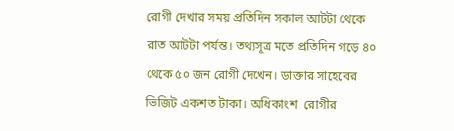রোগী দেখার সময় প্রতিদিন সকাল আটটা থেকে রাত আটটা পর্যন্ত। তথ্যসূত্র মতে প্রতিদিন গড়ে ৪০ থেকে ৫০ জন রোগী দেখেন। ডাক্তার সাহেবের ভিজিট একশত টাকা। অধিকাংশ  রোগীর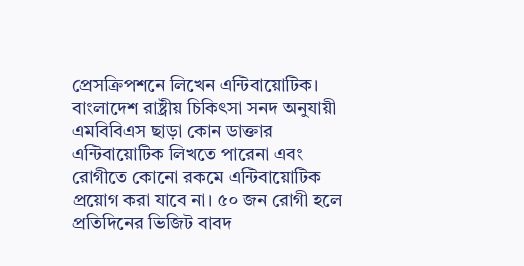প্রেসক্রিপশনে লিখেন এন্টিবায়োটিক। বাংলাদেশ রাষ্ট্রীয় চিকিৎসা সনদ অনুযায়ী  এমবিবিএস ছাড়া কোন ডাক্তার এন্টিবায়োটিক লিখতে পারেনা এবং রোগীতে কোনো রকমে এন্টিবায়োটিক প্রয়োগ করা যাবে না। ৫০ জন রোগী হলে প্রতিদিনের ভিজিট বাবদ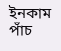ইনকাম পাঁচ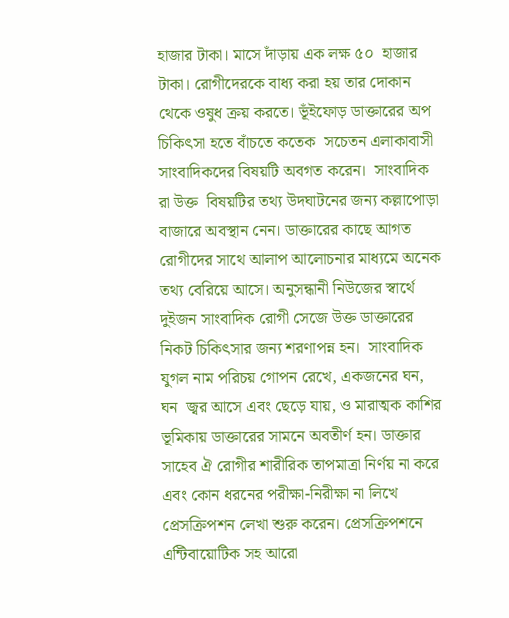হাজার টাকা। মাসে দাঁড়ায় এক লক্ষ ৫০  হাজার টাকা। রোগীদেরকে বাধ্য করা হয় তার দোকান থেকে ওষুধ ক্রয় করতে। ভূঁইফোড় ডাক্তারের অপ চিকিৎসা হতে বাঁচতে কতেক  সচেতন এলাকাবাসী সাংবাদিকদের বিষয়টি অবগত করেন।  সাংবাদিক রা উক্ত  বিষয়টির তথ্য উদঘাটনের জন্য কল্লাপোড়া বাজারে অবস্থান নেন। ডাক্তারের কাছে আগত রোগীদের সাথে আলাপ আলোচনার মাধ্যমে অনেক তথ্য বেরিয়ে আসে। অনুসন্ধানী নিউজের স্বার্থে দুইজন সাংবাদিক রোগী সেজে উক্ত ডাক্তারের নিকট চিকিৎসার জন্য শরণাপন্ন হন।  সাংবাদিক যুগল নাম পরিচয় গোপন রেখে, একজনের ঘন, ঘন  জ্বর আসে এবং ছেড়ে যায়, ও মারাত্মক কাশির ভূমিকায় ডাক্তারের সামনে অবতীর্ণ হন। ডাক্তার সাহেব ঐ রোগীর শারীরিক তাপমাত্রা নির্ণয় না করে এবং কোন ধরনের পরীক্ষা-নিরীক্ষা না লিখে  প্রেসক্রিপশন লেখা শুরু করেন। প্রেসক্রিপশনে এন্টিবায়োটিক সহ আরো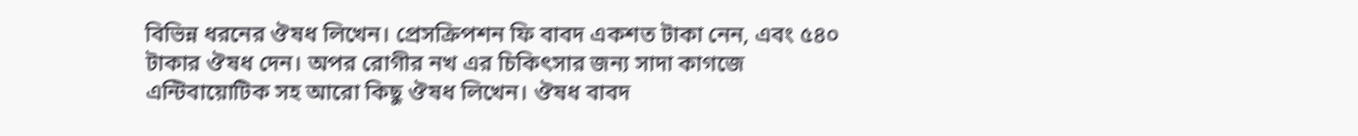বিভিন্ন ধরনের ঔষধ লিখেন। প্রেসক্রিপশন ফি বাবদ একশত টাকা নেন, এবং ৫৪০ টাকার ঔষধ দেন। অপর রোগীর নখ এর চিকিৎসার জন্য সাদা কাগজে এন্টিবায়োটিক সহ আরো কিছু ঔষধ লিখেন। ঔষধ বাবদ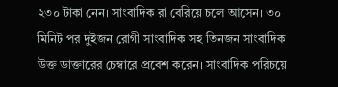২৩০ টাকা নেন। সাংবাদিক রা বেরিয়ে চলে আসেন। ৩০ মিনিট পর দুইজন রোগী সাংবাদিক সহ তিনজন সাংবাদিক উক্ত ডাক্তারের চেম্বারে প্রবেশ করেন। সাংবাদিক পরিচয়ে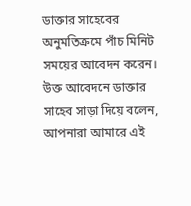ডাক্তার সাহেবের অনুমতিক্রমে পাঁচ মিনিট সময়ের আবেদন করেন। উক্ত আবেদনে ডাক্তার সাহেব সাড়া দিয়ে বলেন, আপনারা আমারে এই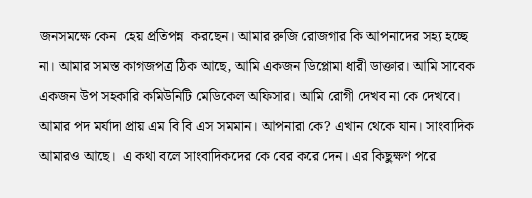জনসমক্ষে কেন  হেয় প্রতিপন্ন  করছেন। আমার রুজি রোজগার কি আপনাদের সহ্য হচ্ছে না। আমার সমস্ত কাগজপত্র ঠিক আছে, আমি একজন ডিপ্লোমা ধারী ডাক্তার। আমি সাবেক একজন উপ সহকারি কমিউনিটি মেডিকেল অফিসার। আমি রোগী দেখব না কে দেখবে। আমার পদ মর্যাদা প্রায় এম বি বি এস সমমান। আপনারা কে? এখান থেকে যান। সাংবাদিক আমারও আছে।  এ কথা বলে সাংবাদিকদের কে বের করে দেন। এর কিছুক্ষণ পরে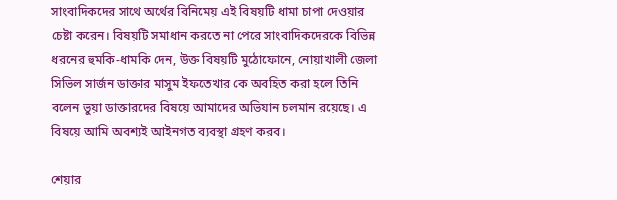সাংবাদিকদের সাথে অর্থের বিনিমেয় এই বিষয়টি ধামা চাপা দেওয়ার চেষ্টা করেন। বিষয়টি সমাধান করতে না পেরে সাংবাদিকদেরকে বিভিন্ন ধরনের হুমকি-ধামকি দেন, উক্ত বিষয়টি মুঠোফোনে, নোয়াখালী জেলা সিভিল সার্জন ডাক্তার মাসুম ইফতেখার কে অবহিত করা হলে তিনি বলেন ভুয়া ডাক্তারদের বিষয়ে আমাদের অভিযান চলমান রয়েছে। এ বিষয়ে আমি অবশ্যই আইনগত ব্যবস্থা গ্রহণ করব।

শেয়ার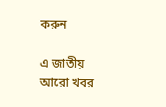করুন

এ জাতীয় আরো খবর